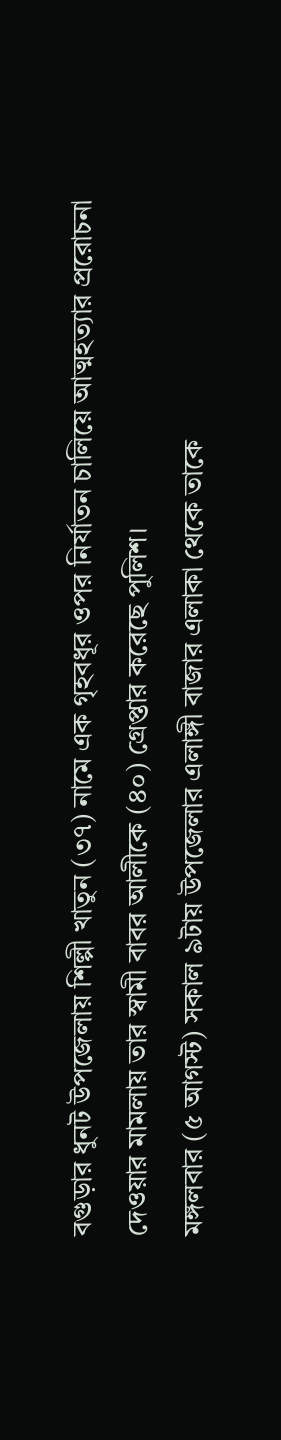বগুড়ার ধুনট উপজেলায় শিল্পী খাতুন (৩৭) নামে এক গৃহবধূর ওপর নির্যাতন চালিয়ে আত্মহত্যার প্ররোচনা দেওয়ার মামলায় তার স্বামী বাবর আলীকে (৪০) গ্রেপ্তার করেছে পুলিশ।
মঙ্গলবার (৫ আগস্ট) সকাল ৯টায় উপজেলার এলাঙ্গী বাজার এলাকা থেকে তাকে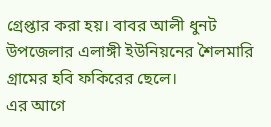গ্রেপ্তার করা হয়। বাবর আলী ধুনট উপজেলার এলাঙ্গী ইউনিয়নের শৈলমারি গ্রামের হবি ফকিরের ছেলে।
এর আগে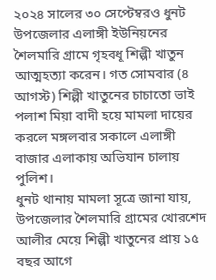২০২৪ সালের ৩০ সেপ্টেম্বরও ধুনট উপজেলার এলাঙ্গী ইউনিয়নের শৈলমারি গ্রামে গৃহবধূ শিল্পী খাতুন আত্মহত্যা করেন। গত সোমবার (৪ আগস্ট) শিল্পী খাতুনের চাচাতো ভাই পলাশ মিয়া বাদী হয়ে মামলা দায়ের করলে মঙ্গলবার সকালে এলাঙ্গী বাজার এলাকায় অভিযান চালায় পুলিশ।
ধুনট থানায় মামলা সূত্রে জানা যায়, উপজেলার শৈলমারি গ্রামের খোরশেদ আলীর মেয়ে শিল্পী খাতুনের প্রায় ১৫ বছর আগে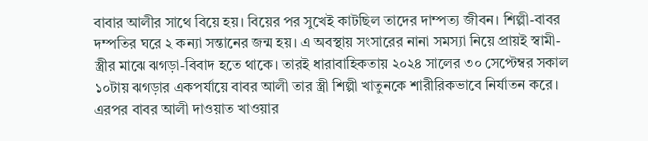বাবার আলীর সাথে বিয়ে হয়। বিয়ের পর সুখেই কাটছিল তাদের দাম্পত্য জীবন। শিল্পী-বাবর দম্পতির ঘরে ২ কন্যা সন্তানের জন্ম হয়। এ অবস্থায় সংসারের নানা সমস্যা নিয়ে প্রায়ই স্বামী-স্ত্রীর মাঝে ঝগড়া-বিবাদ হতে থাকে। তারই ধারাবাহিকতায় ২০২৪ সালের ৩০ সেপ্টেম্বর সকাল ১০টায় ঝগড়ার একপর্যায়ে বাবর আলী তার স্ত্রী শিল্পী খাতুনকে শারীরিকভাবে নির্যাতন করে। এরপর বাবর আলী দাওয়াত খাওয়ার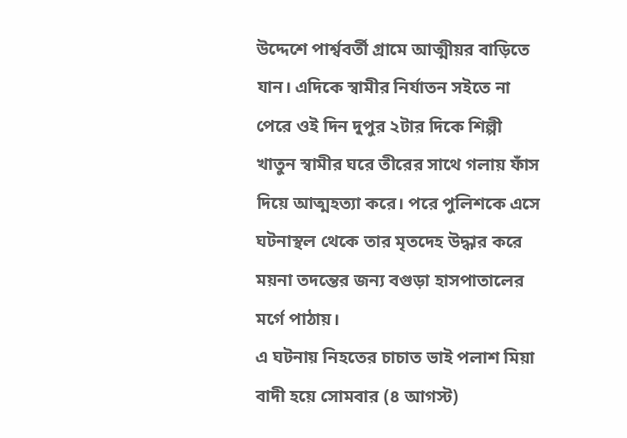উদ্দেশে পার্শ্ববর্তী গ্রামে আত্মীয়র বাড়িতে যান। এদিকে স্বামীর নির্যাতন সইতে না পেরে ওই দিন দুপুর ২টার দিকে শিল্পী খাতুন স্বামীর ঘরে তীরের সাথে গলায় ফাঁস দিয়ে আত্মহত্যা করে। পরে পুলিশকে এসে ঘটনাস্থল থেকে তার মৃতদেহ উদ্ধার করে ময়না তদন্তের জন্য বগুড়া হাসপাতালের মর্গে পাঠায়।
এ ঘটনায় নিহতের চাচাত ভাই পলাশ মিয়া বাদী হয়ে সোমবার (৪ আগস্ট)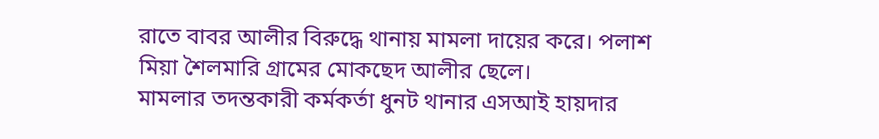রাতে বাবর আলীর বিরুদ্ধে থানায় মামলা দায়ের করে। পলাশ মিয়া শৈলমারি গ্রামের মোকছেদ আলীর ছেলে।
মামলার তদন্তকারী কর্মকর্তা ধুনট থানার এসআই হায়দার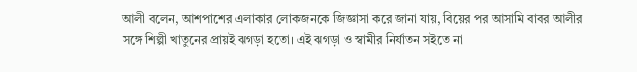আলী বলেন, আশপাশের এলাকার লোকজনকে জিজ্ঞাসা করে জানা যায়, বিয়ের পর আসামি বাবর আলীর সঙ্গে শিল্পী খাতুনের প্রায়ই ঝগড়া হতো। এই ঝগড়া ও স্বামীর নির্যাতন সইতে না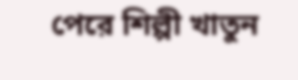পেরে শিল্পী খাতুন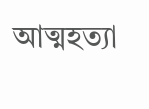আত্মহত্যা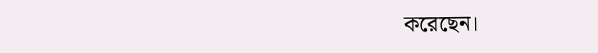করেছেন।